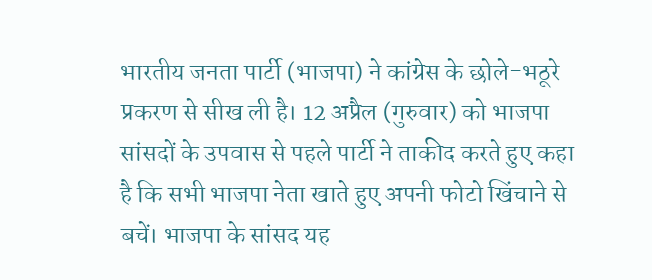भारतीय जनता पार्टी (भाजपा) ने कांग्रेस के छोले-भठूरे प्रकरण से सीख ली है। 12 अप्रैल (गुरुवार) को भाजपा सांसदों के उपवास से पहले पार्टी ने ताकीद करते हुए कहा है कि सभी भाजपा नेता खाते हुए अपनी फोटो खिंचाने से बचें। भाजपा के सांसद यह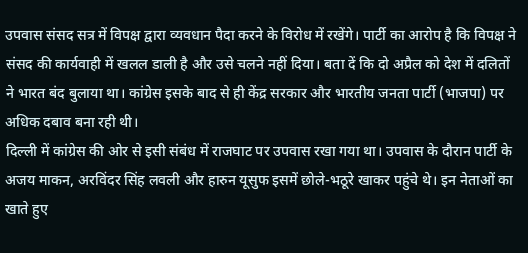उपवास संसद सत्र में विपक्ष द्वारा व्यवधान पैदा करने के विरोध में रखेंगे। पार्टी का आरोप है कि विपक्ष ने संसद की कार्यवाही में खलल डाली है और उसे चलने नहीं दिया। बता दें कि दो अप्रैल को देश में दलितों ने भारत बंद बुलाया था। कांग्रेस इसके बाद से ही केंद्र सरकार और भारतीय जनता पार्टी (भाजपा) पर अधिक दबाव बना रही थी।
दिल्ली में कांग्रेस की ओर से इसी संबंध में राजघाट पर उपवास रखा गया था। उपवास के दौरान पार्टी के अजय माकन, अरविंदर सिंह लवली और हारुन यूसुफ इसमें छोले-भठूरे खाकर पहुंचे थे। इन नेताओं का खाते हुए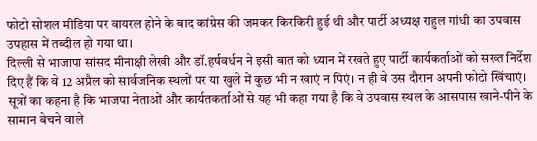फोटो सोशल मीडिया पर वायरल होने के बाद कांग्रेस की जमकर किरकिरी हुई थी और पार्टी अध्यक्ष राहुल गांधी का उपवास उपहास में तब्दील हो गया था।
दिल्ली से भाजापा सांसद मीनाक्षी लेखी और डॉ.हर्षवर्धन ने इसी बात को ध्यान में रखते हुए पार्टी कार्यकर्ताओं को सख्त निर्देश दिए हैं कि वे 12 अप्रैल को सार्वजनिक स्थलों पर या खुले में कुछ भी न खाएं न पिएं। न ही वे उस दौरान अपनी फोटो खिंचाएं। सूत्रों का कहना है कि भाजपा नेताओं और कार्यतकर्ताओं से यह भी कहा गया है कि वे उपवास स्थल के आसपास खाने-पीने के सामान बेचने वाले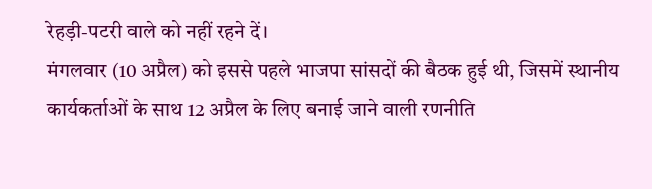रेहड़ी-पटरी वाले को नहीं रहने दें।
मंगलवार (10 अप्रैल) को इससे पहले भाजपा सांसदों की बैठक हुई थी, जिसमें स्थानीय कार्यकर्ताओं के साथ 12 अप्रैल के लिए बनाई जाने वाली रणनीति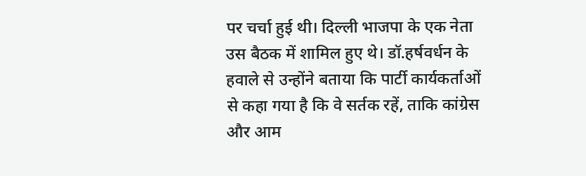पर चर्चा हुई थी। दिल्ली भाजपा के एक नेता उस बैठक में शामिल हुए थे। डॉ.हर्षवर्धन के हवाले से उन्होंने बताया कि पार्टी कार्यकर्ताओं से कहा गया है कि वे सर्तक रहें, ताकि कांग्रेस और आम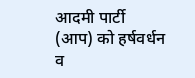आदमी पार्टी (आप) को हर्षवर्धन व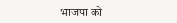भाजपा को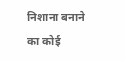निशाना बनाने का कोई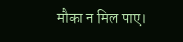मौका न मिल पाए।